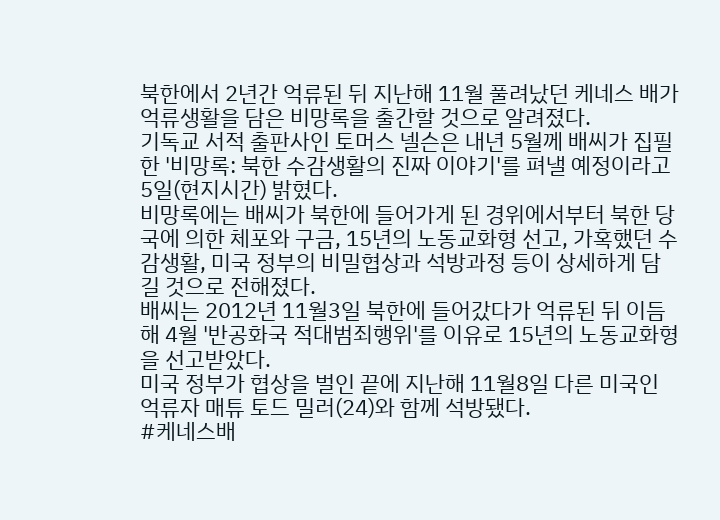북한에서 2년간 억류된 뒤 지난해 11월 풀려났던 케네스 배가 억류생활을 담은 비망록을 출간할 것으로 알려졌다.
기독교 서적 출판사인 토머스 넬슨은 내년 5월께 배씨가 집필한 '비망록: 북한 수감생활의 진짜 이야기'를 펴낼 예정이라고 5일(현지시간) 밝혔다.
비망록에는 배씨가 북한에 들어가게 된 경위에서부터 북한 당국에 의한 체포와 구금, 15년의 노동교화형 선고, 가혹했던 수감생활, 미국 정부의 비밀협상과 석방과정 등이 상세하게 담길 것으로 전해졌다.
배씨는 2012년 11월3일 북한에 들어갔다가 억류된 뒤 이듬해 4월 '반공화국 적대범죄행위'를 이유로 15년의 노동교화형을 선고받았다.
미국 정부가 협상을 벌인 끝에 지난해 11월8일 다른 미국인 억류자 매튜 토드 밀러(24)와 함께 석방됐다.
#케네스배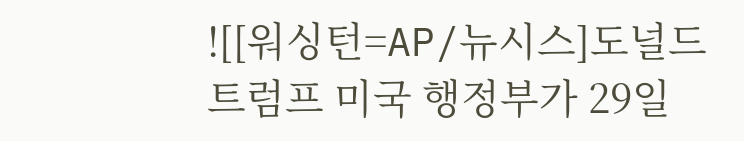![[워싱턴=AP/뉴시스]도널드 트럼프 미국 행정부가 29일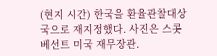(현지 시간) 한국을 환율관찰대상국으로 재지정했다. 사진은 스콧 베선트 미국 재무장관.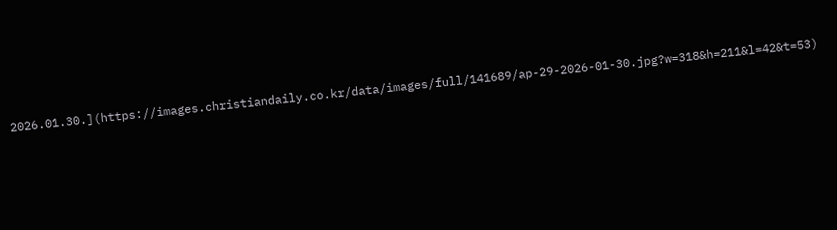2026.01.30.](https://images.christiandaily.co.kr/data/images/full/141689/ap-29-2026-01-30.jpg?w=318&h=211&l=42&t=53)